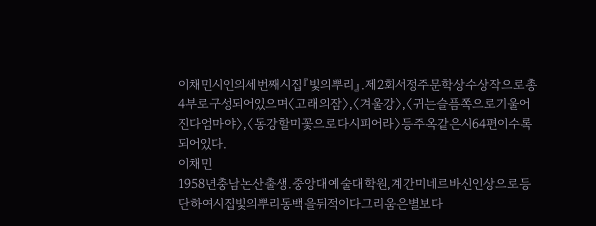이채민시인의세번째시집『빛의뿌리』.제2회서정주문학상수상작으로총4부로구성되어있으며〈고래의잠〉,〈겨울강〉,〈귀는슬픔쪽으로기울어진다엄마야〉,〈동강할미꽃으로다시피어라〉등주옥같은시64편이수록되어있다.
이채민
1958년충남논산출생.중앙대예술대학원,계간미네르바신인상으로등단하여시집빛의뿌리동백을뒤적이다그리움은별보다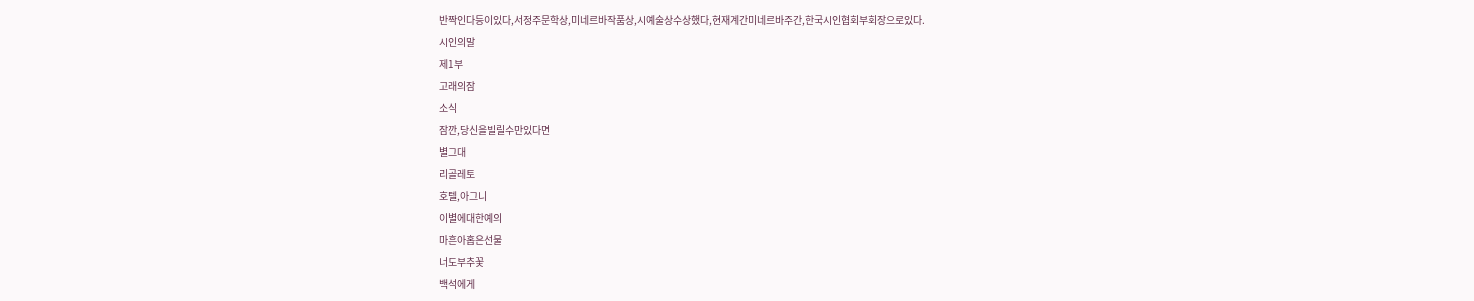반짝인다등이있다,서정주문학상,미네르바작품상,시예술상수상했다,현재계간미네르바주간,한국시인협회부회장으로있다.
시인의말
제1부
고래의잠
소식
잠깐,당신을빌릴수만있다면
별그대
리골레토
호텔,아그니
이별에대한예의
마흔아홉은선물
너도부추꽃
백석에게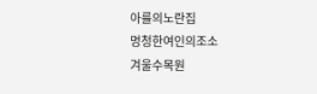아를의노란집
멍청한여인의조소
겨울수목원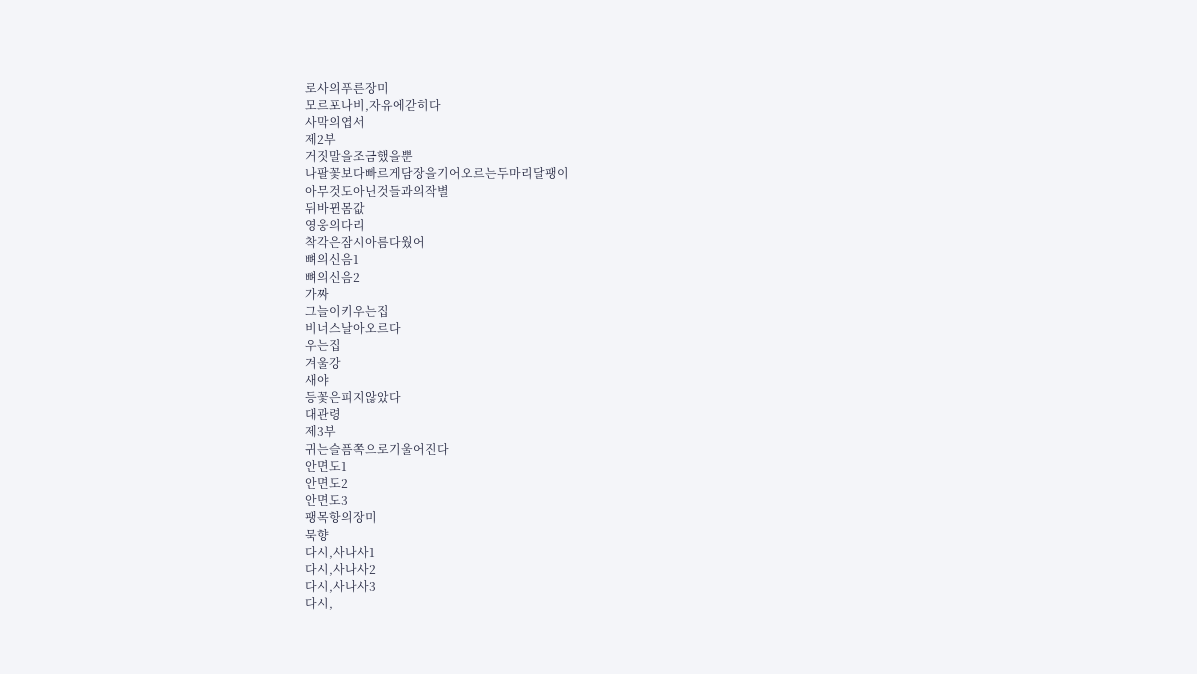로사의푸른장미
모르포나비,자유에갇히다
사막의엽서
제2부
거짓말을조금했을뿐
나팔꽃보다빠르게담장을기어오르는두마리달팽이
아무것도아닌것들과의작별
뒤바뀐몸값
영웅의다리
착각은잠시아름다웠어
뼈의신음1
뼈의신음2
가짜
그늘이키우는집
비너스날아오르다
우는집
겨울강
새야
등꽃은피지않았다
대관령
제3부
귀는슬픔쪽으로기울어진다
안면도1
안면도2
안면도3
팽목항의장미
묵향
다시,사나사1
다시,사나사2
다시,사나사3
다시,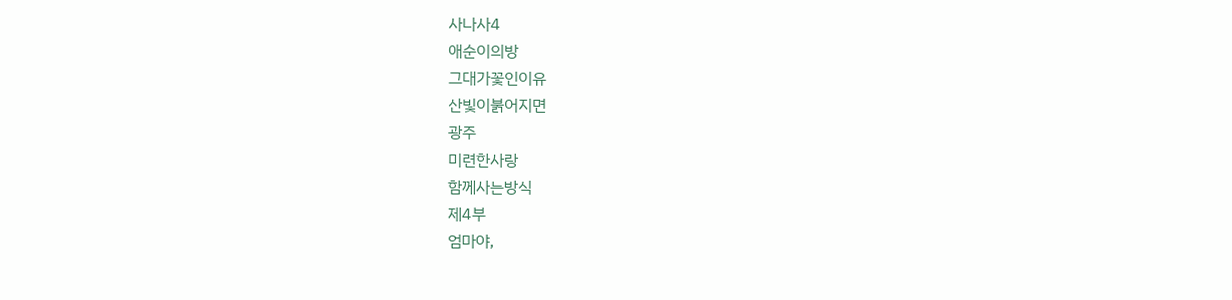사나사4
애순이의방
그대가꽃인이유
산빛이붉어지면
광주
미련한사랑
함께사는방식
제4부
엄마야,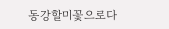동강할미꽃으로다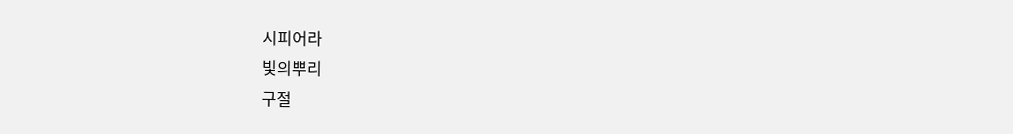시피어라
빛의뿌리
구절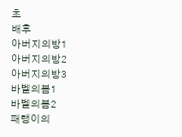초
배후
아버지의방1
아버지의방2
아버지의방3
바벨의봄1
바벨의봄2
패랭이의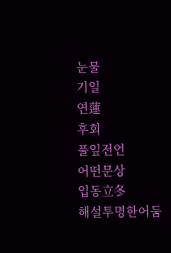눈물
기일
연蓮
후회
풀잎전언
어떤문상
입동立冬
해설투명한어둠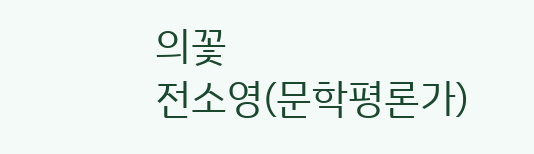의꽃
전소영(문학평론가)